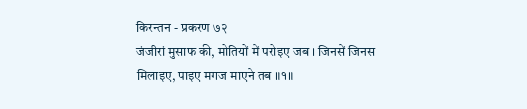किरन्तन - प्रकरण ७२
जंजीरां मुसाफ की, मोतियों में परोइए जब । जिनसें जिनस मिलाइए, पाइए मगज माएने तब ॥१॥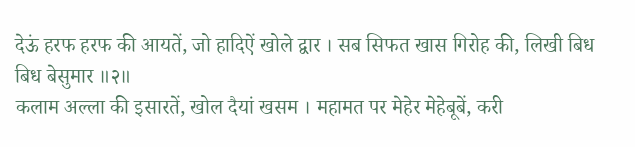देऊं हरफ हरफ की आयतें, जो हादिऐं खोले द्वार । सब सिफत खास गिरोह की, लिखी बिध बिध बेसुमार ॥२॥
कलाम अल्ला की इसारतें, खोल दैयां खसम । महामत पर मेहेर मेहेबूबें, करी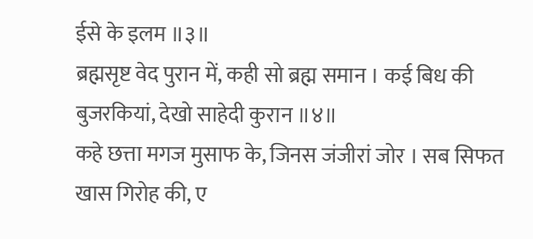ईसे के इलम ॥३॥
ब्रह्मसृष्ट वेद पुरान में, कही सो ब्रह्म समान । कई बिध की बुजरकियां, देखो साहेदी कुरान ॥४॥
कहे छत्ता मगज मुसाफ के, जिनस जंजीरां जोर । सब सिफत खास गिरोह की, ए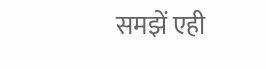समझें एही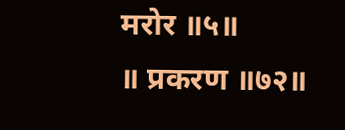मरोर ॥५॥
॥ प्रकरण ॥७२॥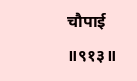चौपाई ॥९१३॥